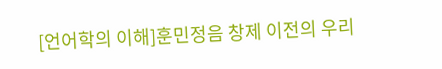[언어학의 이해]훈민정음 창제 이전의 우리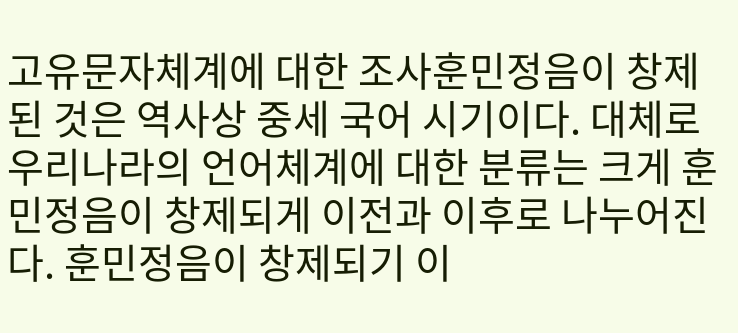고유문자체계에 대한 조사훈민정음이 창제된 것은 역사상 중세 국어 시기이다. 대체로 우리나라의 언어체계에 대한 분류는 크게 훈민정음이 창제되게 이전과 이후로 나누어진다. 훈민정음이 창제되기 이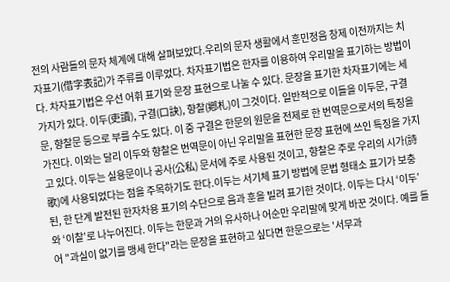전의 사람들의 문자 체계에 대해 살펴보았다.우리의 문자 생활에서 훈민정음 창제 이전까지는 치자표기(借字表記)가 주류를 이루었다. 차자표기법은 한자를 이용하여 우리말을 표기하는 방법이다. 차자표기법은 우선 어휘 표기와 문장 표현으로 나눌 수 있다. 문장을 표기한 차자표기에는 세 가지가 있다. 이두(吏讀), 구결(口訣), 향찰(鄕札)이 그것이다. 일반적으로 이들을 이두문, 구결문, 향찰문 등으로 부를 수도 있다. 이 중 구결은 한문의 원문을 전제로 한 번역문으로서의 특징을 가진다. 이와는 달리 이두와 향찰은 번역문이 아닌 우리말을 표현한 문장 표현에 쓰인 특징을 가지고 있다. 이두는 실용문이나 공사(公私) 문서에 주로 사용된 것이고, 향찰은 주로 우리의 시가(詩歌)에 사용되었다는 점을 주목하기도 한다.이두는 서기체 표기 방법에 문법 형태소 표기가 보충된, 한 단계 발전된 한자차용 표기의 수단으로 음과 훈을 빌려 표기한 것이다. 이두는 다시 ‘이두’와 ‘이찰’로 나누어진다. 이두는 한문과 거의 유사하나 어순만 우리말에 맞게 바꾼 것이다. 예를 들어 "과실이 없기를 맹세 한다"라는 문장을 표현하고 싶다면 한문으로는 '서무과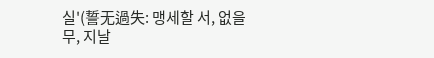실'(誓无過失: 맹세할 서, 없을 무, 지날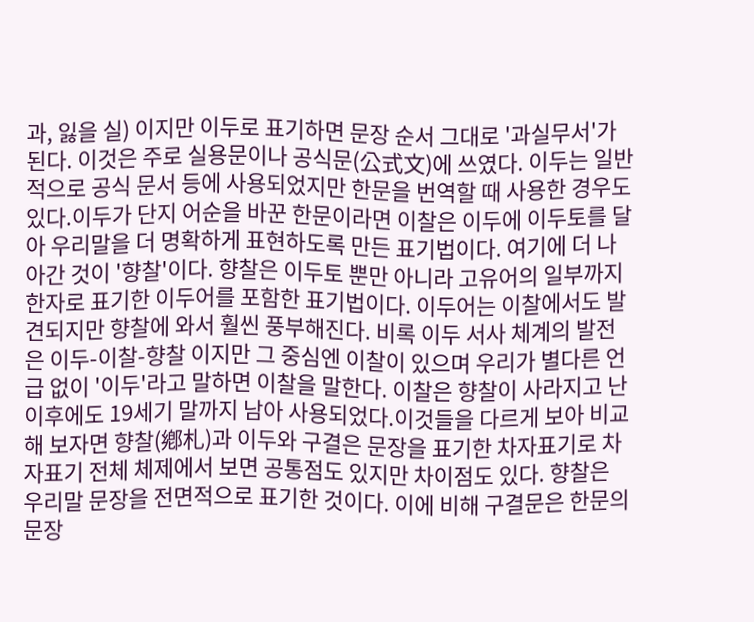과, 잃을 실) 이지만 이두로 표기하면 문장 순서 그대로 '과실무서'가 된다. 이것은 주로 실용문이나 공식문(公式文)에 쓰였다. 이두는 일반적으로 공식 문서 등에 사용되었지만 한문을 번역할 때 사용한 경우도 있다.이두가 단지 어순을 바꾼 한문이라면 이찰은 이두에 이두토를 달아 우리말을 더 명확하게 표현하도록 만든 표기법이다. 여기에 더 나아간 것이 '향찰'이다. 향찰은 이두토 뿐만 아니라 고유어의 일부까지 한자로 표기한 이두어를 포함한 표기법이다. 이두어는 이찰에서도 발견되지만 향찰에 와서 훨씬 풍부해진다. 비록 이두 서사 체계의 발전은 이두-이찰-향찰 이지만 그 중심엔 이찰이 있으며 우리가 별다른 언급 없이 '이두'라고 말하면 이찰을 말한다. 이찰은 향찰이 사라지고 난 이후에도 19세기 말까지 남아 사용되었다.이것들을 다르게 보아 비교해 보자면 향찰(鄕札)과 이두와 구결은 문장을 표기한 차자표기로 차자표기 전체 체제에서 보면 공통점도 있지만 차이점도 있다. 향찰은 우리말 문장을 전면적으로 표기한 것이다. 이에 비해 구결문은 한문의 문장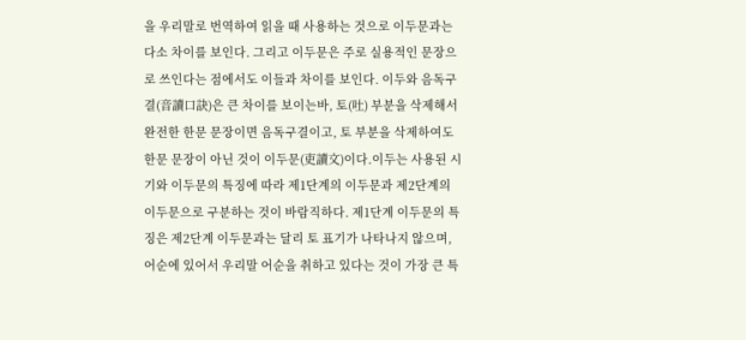을 우리말로 번역하여 읽을 때 사용하는 것으로 이두문과는 다소 차이를 보인다. 그리고 이두문은 주로 실용적인 문장으로 쓰인다는 점에서도 이들과 차이를 보인다. 이두와 음독구결(音讀口訣)은 큰 차이를 보이는바, 토(吐) 부분을 삭제해서 완전한 한문 문장이면 음독구결이고, 토 부분을 삭제하여도 한문 문장이 아닌 것이 이두문(吏讀文)이다.이두는 사용된 시기와 이두문의 특징에 따라 제1단계의 이두문과 제2단계의 이두문으로 구분하는 것이 바람직하다. 제1단계 이두문의 특징은 제2단계 이두문과는 달리 토 표기가 나타나지 않으며, 어순에 있어서 우리말 어순을 취하고 있다는 것이 가장 큰 특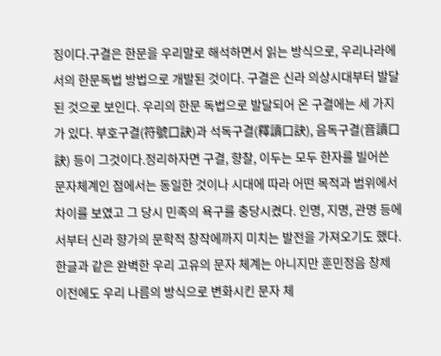징이다.구결은 한문을 우리말로 해석하면서 읽는 방식으로, 우리나라에서의 한문독법 방법으로 개발된 것이다. 구결은 신라 의상시대부터 발달된 것으로 보인다. 우리의 한문 독법으로 발달되어 온 구결에는 세 가지가 있다. 부호구결(符號口訣)과 석독구결(釋讀口訣), 음독구결(音讀口訣) 등이 그것이다.정리하자면 구결, 향찰, 이두는 모두 한자를 빌어쓴 문자체계인 점에서는 동일한 것이나 시대에 따라 어떤 목적과 범위에서 차이를 보였고 그 당시 민족의 욕구를 충당시켰다. 인명, 지명, 관명 등에서부터 신라 향가의 문학적 창작에까지 미치는 발전을 가져오기도 했다. 한글과 같은 완벽한 우리 고유의 문자 체계는 아니지만 훈민정음 창제 이전에도 우리 나름의 방식으로 변화시킨 문자 체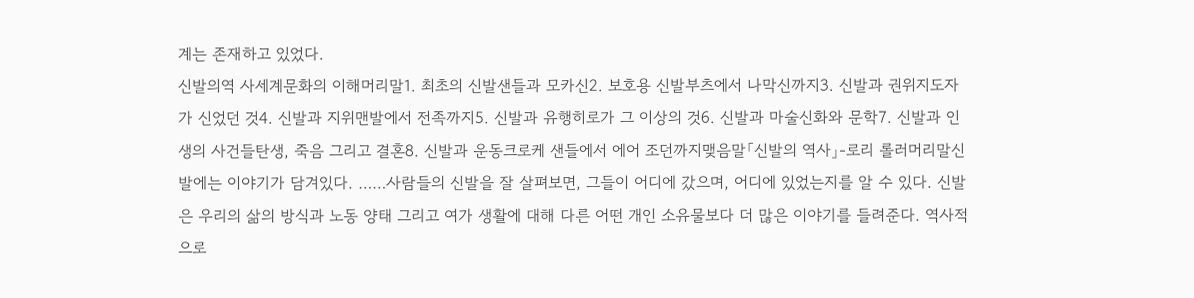계는 존재하고 있었다.
신발의역 사세계문화의 이해머리말1. 최초의 신발샌들과 모카신2. 보호용 신발부츠에서 나막신까지3. 신발과 권위지도자가 신었던 것4. 신발과 지위맨발에서 전족까지5. 신발과 유행히로가 그 이상의 것6. 신발과 마술신화와 문학7. 신발과 인생의 사건들탄생, 죽음 그리고 결혼8. 신발과 운동크로케 샌들에서 에어 조던까지맺음말「신발의 역사」-로리 롤러머리말신발에는 이야기가 담겨있다. ……사람들의 신발을 잘 살펴보면, 그들이 어디에 갔으며, 어디에 있었는지를 알 수 있다. 신발은 우리의 삶의 방식과 노동 양태 그리고 여가 생활에 대해 다른 어떤 개인 소유물보다 더 많은 이야기를 들려준다. 역사적으로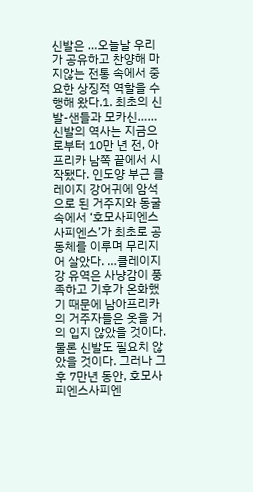신발은 …오늘날 우리가 공유하고 찬양해 마지않는 전통 속에서 중요한 상징적 역할을 수행해 왔다.1. 최초의 신발-샌들과 모카신……신발의 역사는 지금으로부터 10만 년 전, 아프리카 남쪽 끝에서 시작됐다. 인도양 부근 클레이지 강어귀에 암석으로 된 거주지와 동굴 속에서 ‘호모사피엔스사피엔스’가 최초로 공동체를 이루며 무리지어 살았다. …클레이지 강 유역은 사냥감이 풍족하고 기후가 온화했기 때문에 남아프리카의 거주자들은 옷을 거의 입지 않았을 것이다. 물론 신발도 필요치 않았을 것이다. 그러나 그 후 7만년 동안, 호모사피엔스사피엔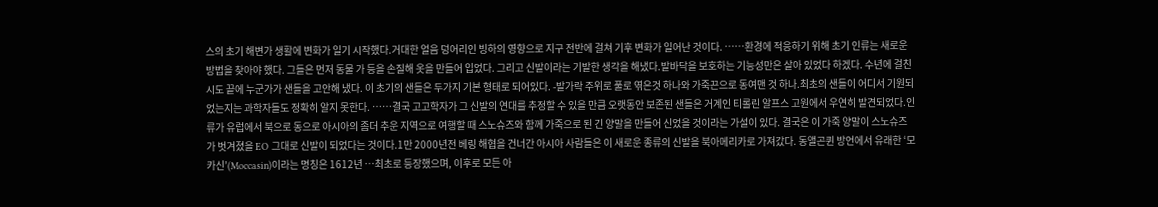스의 초기 해변가 생활에 변화가 일기 시작했다.거대한 얼음 덩어리인 빙하의 영향으로 지구 전반에 걸쳐 기후 변화가 일어난 것이다. ……환경에 적응하기 위해 초기 인류는 새로운 방법을 찾아야 했다. 그들은 먼저 동물 가 등을 손질해 옷을 만들어 입었다. 그리고 신발이라는 기발한 생각을 해냈다.발바닥을 보호하는 기능성만은 살아 있었다 하겠다. 수년에 걸친 시도 끝에 누군가가 샌들을 고안해 냈다. 이 초기의 샌들은 두가지 기본 형태로 되어있다. -발가락 주위로 풀로 엮은것 하나와 가죽끈으로 동여맨 것 하나.최초의 샌들이 어디서 기원되었는지는 과학자들도 정확히 알지 못한다. ……결국 고고학자가 그 신발의 연대를 추정할 수 있을 만큼 오랫동안 보존된 샌들은 거계인 티롤린 알프스 고원에서 우연히 발견되었다.인류가 유럽에서 북으로 동으로 아시아의 좀더 추운 지역으로 여행할 때 스노슈즈와 함께 가죽으로 된 긴 양말을 만들어 신었을 것이라는 가설이 있다. 결국은 이 가죽 양말이 스노슈즈가 벗겨졌을 EO 그대로 신발이 되었다는 것이다.1만 2000년전 베링 해협을 건너간 아시아 사람들은 이 새로운 종류의 신발을 북아메리카로 가져갔다. 동앨곤퀸 방언에서 유래한 ‘모카신’(Moccasin)이라는 명칭은 1612년 …최초로 등장했으며, 이후로 모든 아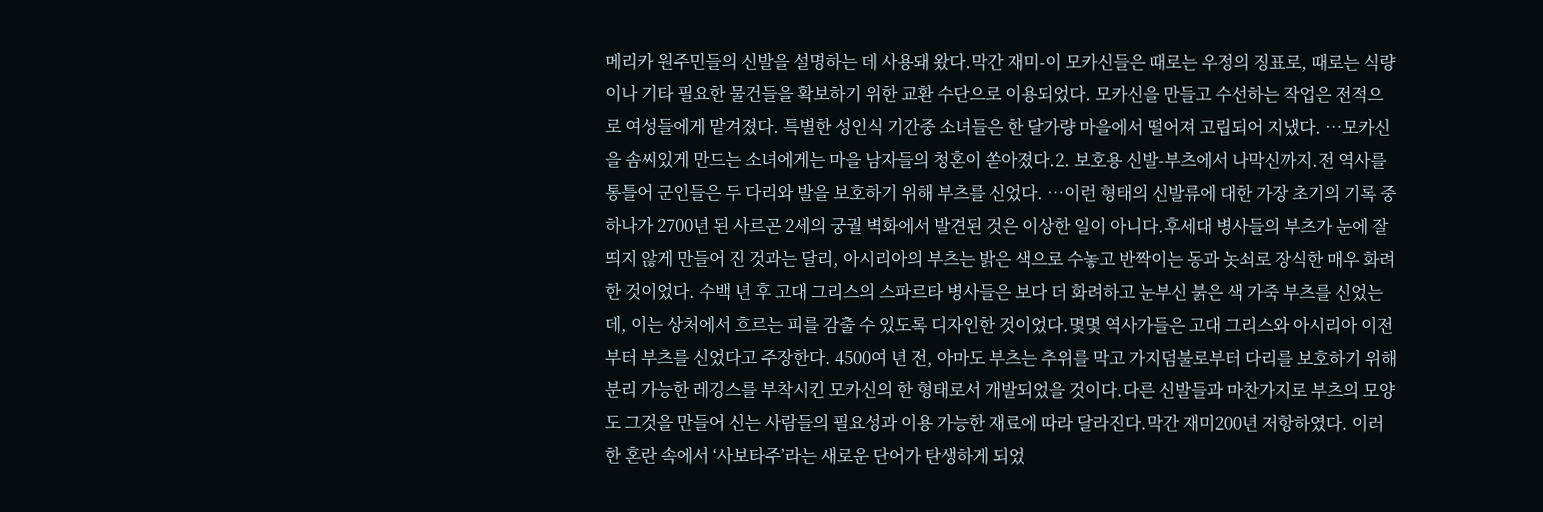메리카 원주민들의 신발을 설명하는 데 사용돼 왔다.막간 재미-이 모카신들은 때로는 우정의 징표로, 때로는 식량이나 기타 필요한 물건들을 확보하기 위한 교환 수단으로 이용되었다. 모카신을 만들고 수선하는 작업은 전적으로 여성들에게 맡겨졌다. 특별한 성인식 기간중 소녀들은 한 달가량 마을에서 떨어져 고립되어 지냈다. …모카신을 솜씨있게 만드는 소녀에게는 마을 남자들의 청혼이 쏟아졌다.2. 보호용 신발-부츠에서 나막신까지.전 역사를 통틀어 군인들은 두 다리와 발을 보호하기 위해 부츠를 신었다. …이런 형태의 신발류에 대한 가장 초기의 기록 중 하나가 2700년 된 사르곤 2세의 궁궐 벽화에서 발견된 것은 이상한 일이 아니다.후세대 병사들의 부츠가 눈에 잘 띄지 않게 만들어 진 것과는 달리, 아시리아의 부츠는 밝은 색으로 수놓고 반짝이는 동과 놋쇠로 장식한 매우 화려한 것이었다. 수백 년 후 고대 그리스의 스파르타 병사들은 보다 더 화려하고 눈부신 붉은 색 가죽 부츠를 신었는데, 이는 상처에서 흐르는 피를 감출 수 있도록 디자인한 것이었다.몇몇 역사가들은 고대 그리스와 아시리아 이전부터 부츠를 신었다고 주장한다. 4500여 년 전, 아마도 부츠는 추위를 막고 가지덤불로부터 다리를 보호하기 위해 분리 가능한 레깅스를 부착시킨 모카신의 한 형태로서 개발되었을 것이다.다른 신발들과 마찬가지로 부츠의 모양도 그것을 만들어 신는 사람들의 필요성과 이용 가능한 재료에 따라 달라진다.막간 재미200년 저항하였다. 이러한 혼란 속에서 ‘사보타주’라는 새로운 단어가 탄생하게 되었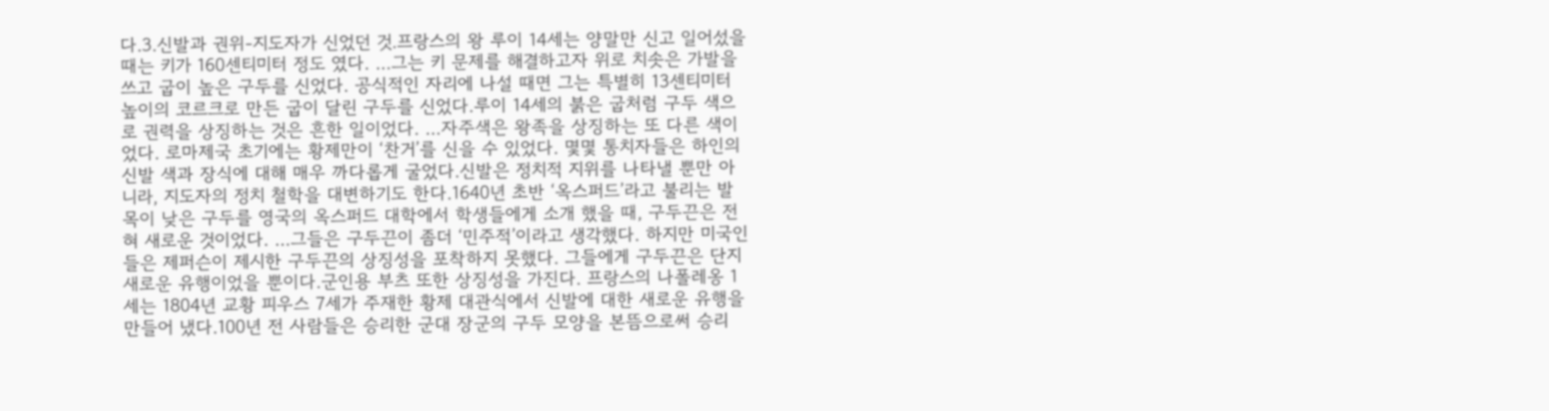다.3.신발과 권위-지도자가 신었던 것.프랑스의 왕 루이 14세는 양말만 신고 일어섰을 때는 키가 160센티미터 정도 였다. …그는 키 문제를 해결하고자 위로 치솟은 가발을 쓰고 굽이 높은 구두를 신었다. 공식적인 자리에 나설 때면 그는 특별히 13센티미터 높이의 코르크로 만든 굽이 달린 구두를 신었다.루이 14세의 붉은 굽처럼 구두 색으로 권력을 상징하는 것은 흔한 일이었다. …자주색은 왕족을 상징하는 또 다른 색이었다. 로마제국 초기에는 황제만이 ‘찬거’를 신을 수 있었다. 몇몇 통치자들은 하인의 신발 색과 장식에 대해 매우 까다롭게 굴었다.신발은 정치적 지위를 나타낼 뿐만 아니라, 지도자의 정치 철학을 대변하기도 한다.1640년 초반 ‘옥스퍼드’라고 불리는 발목이 낮은 구두를 영국의 옥스퍼드 대학에서 학생들에게 소개 했을 때, 구두끈은 전혀 새로운 것이었다. …그들은 구두끈이 좀더 ‘민주적’이라고 생각했다. 하지만 미국인들은 제퍼슨이 제시한 구두끈의 상징성을 포착하지 못했다. 그들에게 구두끈은 단지 새로운 유행이었을 뿐이다.군인용 부츠 또한 상징성을 가진다. 프랑스의 나폴레옹 1세는 1804년 교황 피우스 7세가 주재한 황제 대관식에서 신발에 대한 새로운 유행을 만들어 냈다.100년 전 사람들은 승리한 군대 장군의 구두 모양을 본뜸으로써 승리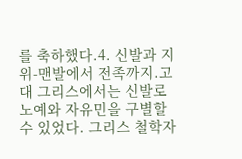를 축하했다.4. 신발과 지위-맨발에서 전족까지.고대 그리스에서는 신발로 노예와 자유민을 구별할 수 있었다. 그리스 철학자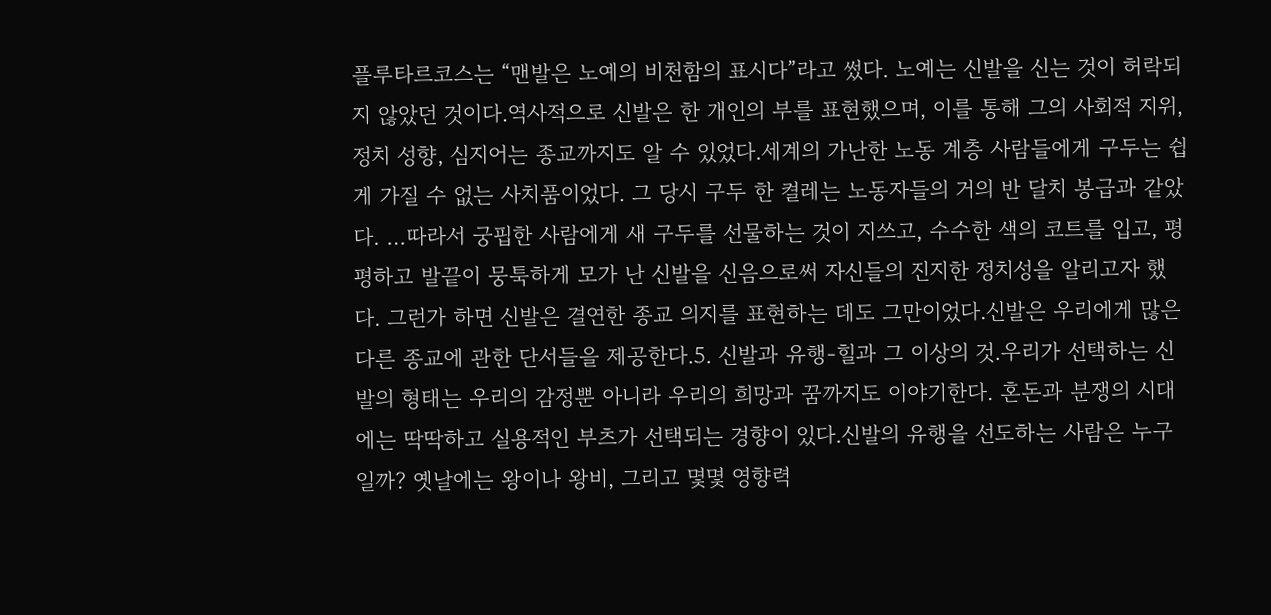플루타르코스는 “맨발은 노예의 비천함의 표시다”라고 썼다. 노예는 신발을 신는 것이 허락되지 않았던 것이다.역사적으로 신발은 한 개인의 부를 표현했으며, 이를 통해 그의 사회적 지위, 정치 성향, 심지어는 종교까지도 알 수 있었다.세계의 가난한 노동 계층 사람들에게 구두는 쉽게 가질 수 없는 사치품이었다. 그 당시 구두 한 켤레는 노동자들의 거의 반 달치 봉급과 같았다. …따라서 궁핍한 사람에게 새 구두를 선물하는 것이 지쓰고, 수수한 색의 코트를 입고, 평평하고 발끝이 뭉툭하게 모가 난 신발을 신음으로써 자신들의 진지한 정치성을 알리고자 했다. 그런가 하면 신발은 결연한 종교 의지를 표현하는 데도 그만이었다.신발은 우리에게 많은 다른 종교에 관한 단서들을 제공한다.5. 신발과 유행-힐과 그 이상의 것.우리가 선택하는 신발의 형태는 우리의 감정뿐 아니라 우리의 희망과 꿈까지도 이야기한다. 혼돈과 분쟁의 시대에는 딱딱하고 실용적인 부츠가 선택되는 경향이 있다.신발의 유행을 선도하는 사람은 누구일까? 옛날에는 왕이나 왕비, 그리고 몇몇 영향력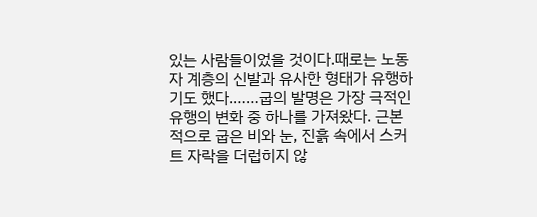있는 사람들이었을 것이다.때로는 노동자 계층의 신발과 유사한 형태가 유행하기도 했다.……굽의 발명은 가장 극적인 유행의 변화 중 하나를 가져왔다. 근본적으로 굽은 비와 눈, 진흙 속에서 스커트 자락을 더럽히지 않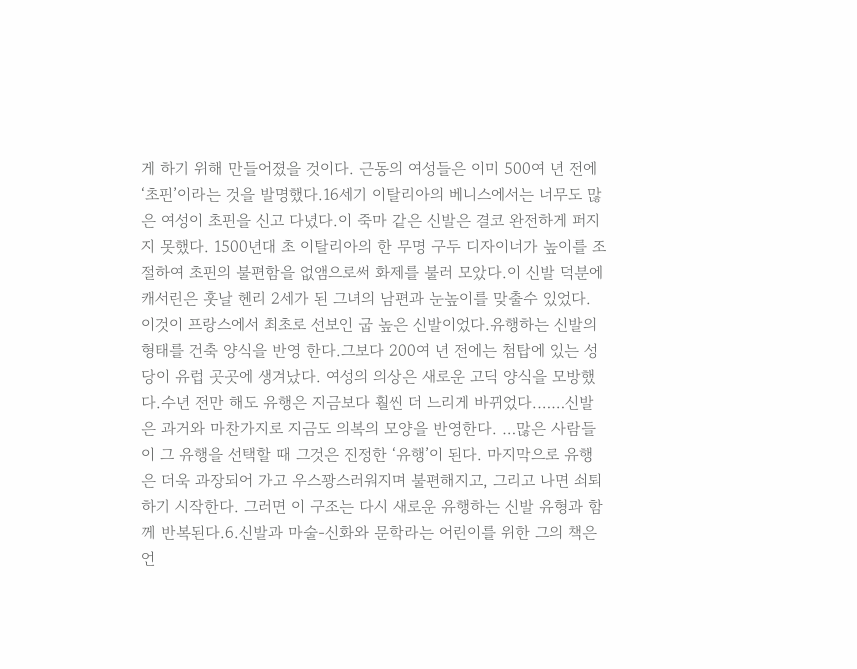게 하기 위해 만들어졌을 것이다. 근동의 여성들은 이미 500여 년 전에 ‘초핀’이라는 것을 발명했다.16세기 이탈리아의 베니스에서는 너무도 많은 여성이 초핀을 신고 다녔다.이 죽마 같은 신발은 결코 완전하게 퍼지지 못했다. 1500년대 초 이탈리아의 한 무명 구두 디자이너가 높이를 조절하여 초핀의 불편함을 없앰으로써 화제를 불러 모았다.이 신발 덕분에 캐서린은 훗날 헨리 2세가 된 그녀의 남편과 눈높이를 맞출수 있었다. 이것이 프랑스에서 최초로 선보인 굽 높은 신발이었다.유행하는 신발의 형태를 건축 양식을 반영 한다.그보다 200여 년 전에는 첨탑에 있는 성당이 유럽 곳곳에 생겨났다. 여성의 의상은 새로운 고딕 양식을 모방했다.수년 전만 해도 유행은 지금보다 훨씬 더 느리게 바뀌었다.……신발은 과거와 마찬가지로 지금도 의복의 모양을 반영한다. …많은 사람들이 그 유행을 선택할 때 그것은 진정한 ‘유행’이 된다. 마지막으로 유행은 더욱 과장되어 가고 우스꽝스러워지며 불편해지고, 그리고 나면 쇠퇴하기 시작한다. 그러면 이 구조는 다시 새로운 유행하는 신발 유형과 함께 반복된다.6.신발과 마술-신화와 문학라는 어린이를 위한 그의 책은 언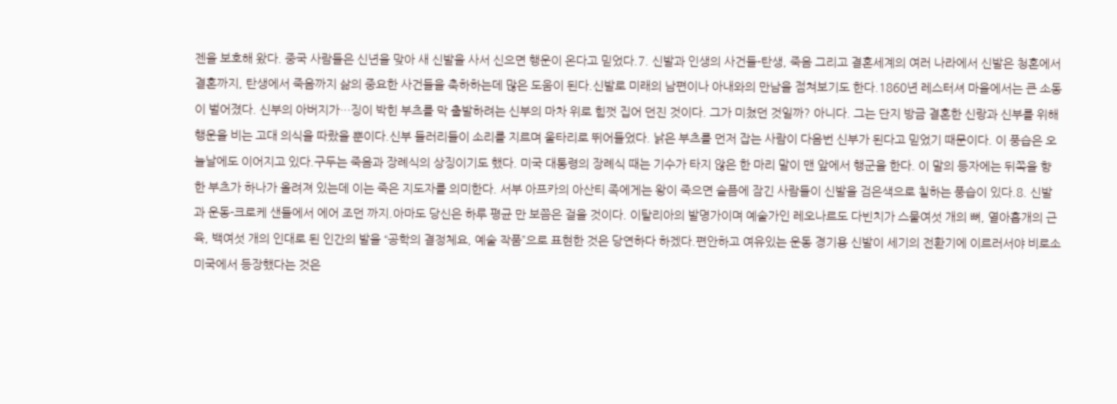젠을 보호해 왔다. 중국 사람들은 신년을 맞아 새 신발을 사서 신으면 행운이 온다고 믿었다.7. 신발과 인생의 사건들-탄생, 죽음 그리고 결혼세계의 여러 나라에서 신발은 청혼에서 결혼까지, 탄생에서 죽음까지 삶의 중요한 사건들을 축하하는데 많은 도움이 된다.신발로 미래의 남편이나 아내와의 만남을 점쳐보기도 한다.1860년 레스터셔 마을에서는 큰 소동이 벌어졌다. 신부의 아버지가…징이 박힌 부츠를 막 출발하려는 신부의 마차 위로 힘껏 집어 던진 것이다. 그가 미쳤던 것일까? 아니다. 그는 단지 방금 결혼한 신랑과 신부를 위해 행운을 비는 고대 의식을 따랐을 뿐이다.신부 들러리들이 소리를 지르며 울타리로 뛰어들었다. 낡은 부츠를 먼저 잡는 사람이 다음번 신부가 된다고 믿었기 때문이다. 이 풍습은 오늘날에도 이어지고 있다.구두는 죽음과 장례식의 상징이기도 했다. 미국 대통령의 장례식 때는 기수가 타지 않은 한 마리 말이 맨 앞에서 행군을 한다. 이 말의 등자에는 뒤쪽을 향한 부츠가 하나가 올려져 있는데 이는 죽은 지도자를 의미한다. 서부 아프카의 아산티 족에게는 왕이 죽으면 슬픔에 잠긴 사람들이 신발을 검은색으로 칠하는 풍습이 있다.8. 신발과 운동-크로케 샌들에서 에어 조던 까지.아마도 당신은 하루 평균 만 보쯤은 걸을 것이다. 이탈리아의 발명가이며 예술가인 레오나르도 다빈치가 스물여섯 개의 뼈, 열아홉개의 근육, 백여섯 개의 인대로 된 인간의 발을 “공학의 결정체요, 예술 작품”으로 표현한 것은 당연하다 하겠다.편안하고 여유있는 운동 경기용 신발이 세기의 전환기에 이르러서야 비로소 미국에서 등장했다는 것은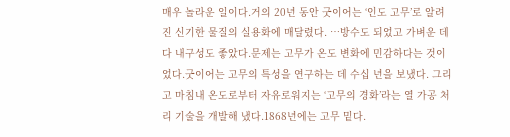매우 놀라운 일이다.거의 20년 동안 굿이어는 ‘인도 고무’로 알려진 신기한 물질의 실용화에 매달렸다. …방수도 되었고 가벼운 데다 내구성도 좋았다.문제는 고무가 온도 변화에 민감하다는 것이었다.굿이어는 고무의 특성을 연구하는 데 수십 년을 보냈다. 그리고 마침내 온도로부터 자유로워지는 ‘고무의 경화’라는 열 가공 처리 기술을 개발해 냈다.1868년에는 고무 밑다.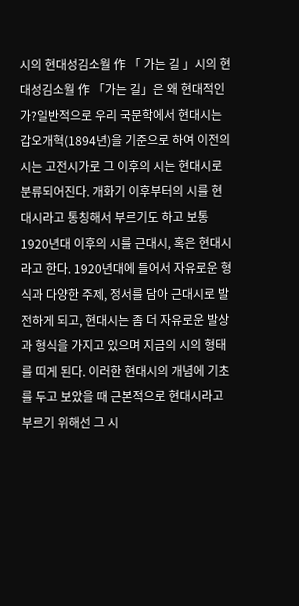시의 현대성김소월 作 「 가는 길 」시의 현대성김소월 作 「가는 길」은 왜 현대적인가?일반적으로 우리 국문학에서 현대시는 갑오개혁(1894년)을 기준으로 하여 이전의 시는 고전시가로 그 이후의 시는 현대시로 분류되어진다. 개화기 이후부터의 시를 현대시라고 통칭해서 부르기도 하고 보통 1920년대 이후의 시를 근대시, 혹은 현대시라고 한다. 1920년대에 들어서 자유로운 형식과 다양한 주제, 정서를 담아 근대시로 발전하게 되고, 현대시는 좀 더 자유로운 발상과 형식을 가지고 있으며 지금의 시의 형태를 띠게 된다. 이러한 현대시의 개념에 기초를 두고 보았을 때 근본적으로 현대시라고 부르기 위해선 그 시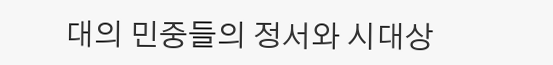대의 민중들의 정서와 시대상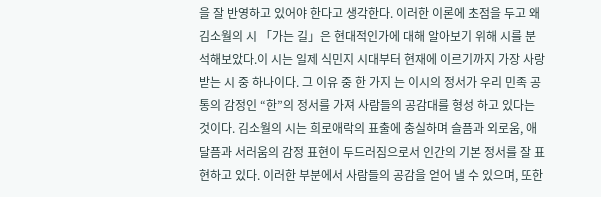을 잘 반영하고 있어야 한다고 생각한다. 이러한 이론에 초점을 두고 왜 김소월의 시 「가는 길」은 현대적인가에 대해 알아보기 위해 시를 분석해보았다.이 시는 일제 식민지 시대부터 현재에 이르기까지 가장 사랑받는 시 중 하나이다. 그 이유 중 한 가지 는 이시의 정서가 우리 민족 공통의 감정인 “한”의 정서를 가져 사람들의 공감대를 형성 하고 있다는 것이다. 김소월의 시는 희로애락의 표출에 충실하며 슬픔과 외로움, 애달픔과 서러움의 감정 표현이 두드러짐으로서 인간의 기본 정서를 잘 표현하고 있다. 이러한 부분에서 사람들의 공감을 얻어 낼 수 있으며, 또한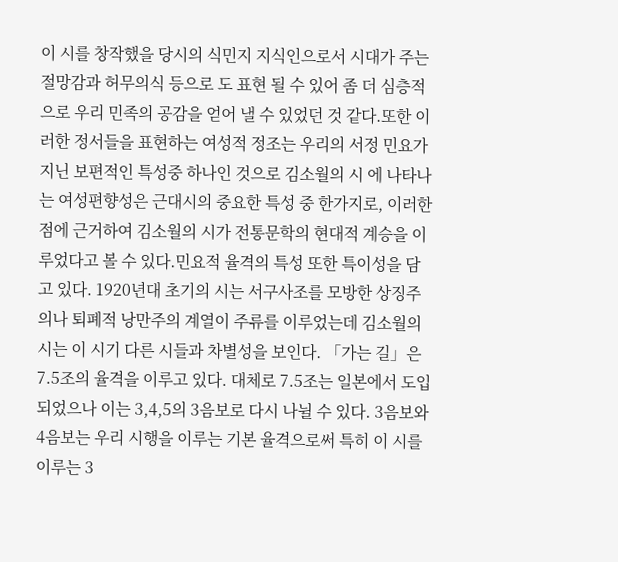이 시를 창작했을 당시의 식민지 지식인으로서 시대가 주는 절망감과 허무의식 등으로 도 표현 될 수 있어 좀 더 심층적으로 우리 민족의 공감을 얻어 낼 수 있었던 것 같다.또한 이러한 정서들을 표현하는 여성적 정조는 우리의 서정 민요가 지닌 보편적인 특성중 하나인 것으로 김소월의 시 에 나타나는 여성편향성은 근대시의 중요한 특성 중 한가지로, 이러한 점에 근거하여 김소월의 시가 전통문학의 현대적 계승을 이루었다고 볼 수 있다.민요적 율격의 특성 또한 특이성을 담고 있다. 1920년대 초기의 시는 서구사조를 모방한 상징주의나 퇴폐적 낭만주의 계열이 주류를 이루었는데 김소월의 시는 이 시기 다른 시들과 차별성을 보인다. 「가는 길」은 7.5조의 율격을 이루고 있다. 대체로 7.5조는 일본에서 도입되었으나 이는 3,4,5의 3음보로 다시 나뉠 수 있다. 3음보와 4음보는 우리 시행을 이루는 기본 율격으로써 특히 이 시를 이루는 3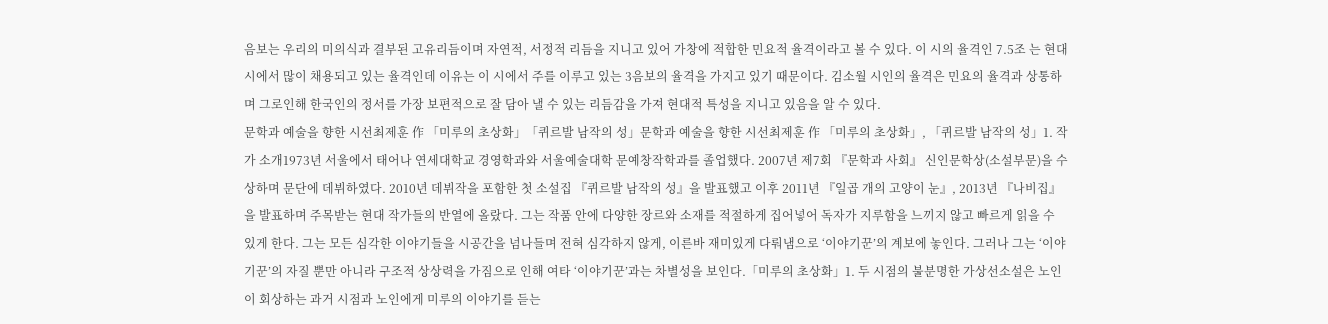음보는 우리의 미의식과 결부된 고유리듬이며 자연적, 서정적 리듬을 지니고 있어 가창에 적합한 민요적 율격이라고 볼 수 있다. 이 시의 율격인 7.5조 는 현대시에서 많이 채용되고 있는 율격인데 이유는 이 시에서 주를 이루고 있는 3음보의 율격을 가지고 있기 때문이다. 김소월 시인의 율격은 민요의 율격과 상통하며 그로인해 한국인의 정서를 가장 보편적으로 잘 담아 낼 수 있는 리듬감을 가져 현대적 특성을 지니고 있음을 알 수 있다.
문학과 예술을 향한 시선최제훈 作 「미루의 초상화」「퀴르발 남작의 성」문학과 예술을 향한 시선최제훈 作 「미루의 초상화」, 「퀴르발 남작의 성」1. 작가 소개1973년 서울에서 태어나 연세대학교 경영학과와 서울예술대학 문예창작학과를 졸업했다. 2007년 제7회 『문학과 사회』 신인문학상(소설부문)을 수상하며 문단에 데뷔하였다. 2010년 데뷔작을 포함한 첫 소설집 『퀴르발 남작의 성』을 발표했고 이후 2011년 『일곱 개의 고양이 눈』, 2013년 『나비집』을 발표하며 주목받는 현대 작가들의 반열에 올랐다. 그는 작품 안에 다양한 장르와 소재를 적절하게 집어넣어 독자가 지루함을 느끼지 않고 빠르게 읽을 수 있게 한다. 그는 모든 심각한 이야기들을 시공간을 넘나들며 전혀 심각하지 않게, 이른바 재미있게 다뤄냄으로 ‘이야기꾼’의 계보에 놓인다. 그러나 그는 ‘이야기꾼’의 자질 뿐만 아니라 구조적 상상력을 가짐으로 인해 여타 ‘이야기꾼’과는 차별성을 보인다.「미루의 초상화」1. 두 시점의 불분명한 가상선소설은 노인이 회상하는 과거 시점과 노인에게 미루의 이야기를 듣는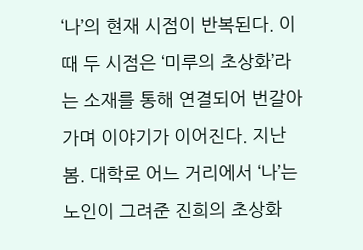‘나’의 현재 시점이 반복된다. 이 때 두 시점은 ‘미루의 초상화’라는 소재를 통해 연결되어 번갈아 가며 이야기가 이어진다. 지난 봄. 대학로 어느 거리에서 ‘나’는 노인이 그려준 진희의 초상화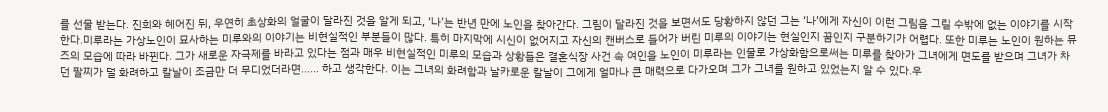를 선물 받는다. 진희와 헤어진 뒤, 우연히 초상화의 얼굴이 달라진 것을 알게 되고, ‘나’는 반년 만에 노인을 찾아간다. 그림이 달라진 것을 보면서도 당황하지 않던 그는 ‘나’에게 자신이 이런 그림을 그릴 수밖에 없는 이야기를 시작한다.미루라는 가상노인이 묘사하는 미루와의 이야기는 비현실적인 부분들이 많다. 특히 마지막에 시신이 없어지고 자신의 캔버스로 들어가 버린 미루의 이야기는 현실인지 꿈인지 구분하기가 어렵다. 또한 미루는 노인이 원하는 뮤즈의 모습에 따라 바뀐다. 그가 새로운 자극제를 바라고 있다는 점과 매우 비현실적인 미루의 모습과 상황들은 결혼식장 사건 속 여인을 노인이 미루라는 인물로 가상화함으로써는 미루를 찾아가 그녀에게 면도를 받으며 그녀가 차던 팔찌가 덜 화려하고 칼날이 조금만 더 무디었더라면…… 하고 생각한다. 이는 그녀의 화려함과 날카로운 칼날이 그에게 얼마나 큰 매력으로 다가오며 그가 그녀를 원하고 있었는지 알 수 있다.우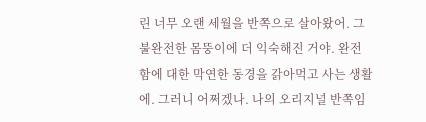린 너무 오랜 세월을 반쪽으로 살아왔어. 그 불완전한 몸뚱이에 더 익숙해진 거야. 완전함에 대한 막연한 동경을 갉아먹고 사는 생활에. 그러니 어쩌겠나. 나의 오리지널 반쪽임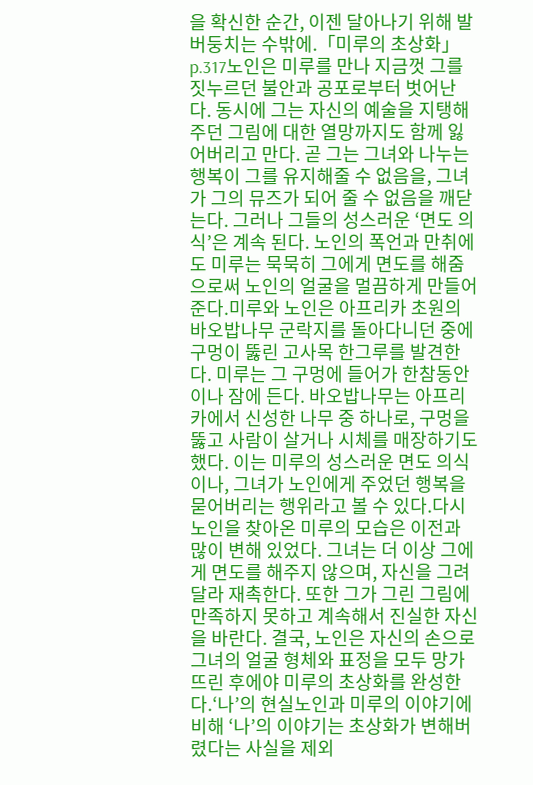을 확신한 순간, 이젠 달아나기 위해 발버둥치는 수밖에.「미루의 초상화」p.317노인은 미루를 만나 지금껏 그를 짓누르던 불안과 공포로부터 벗어난다. 동시에 그는 자신의 예술을 지탱해주던 그림에 대한 열망까지도 함께 잃어버리고 만다. 곧 그는 그녀와 나누는 행복이 그를 유지해줄 수 없음을, 그녀가 그의 뮤즈가 되어 줄 수 없음을 깨닫는다. 그러나 그들의 성스러운 ‘면도 의식’은 계속 된다. 노인의 폭언과 만취에도 미루는 묵묵히 그에게 면도를 해줌으로써 노인의 얼굴을 멀끔하게 만들어준다.미루와 노인은 아프리카 초원의 바오밥나무 군락지를 돌아다니던 중에 구멍이 뚫린 고사목 한그루를 발견한다. 미루는 그 구멍에 들어가 한참동안이나 잠에 든다. 바오밥나무는 아프리카에서 신성한 나무 중 하나로, 구멍을 뚫고 사람이 살거나 시체를 매장하기도 했다. 이는 미루의 성스러운 면도 의식이나, 그녀가 노인에게 주었던 행복을 묻어버리는 행위라고 볼 수 있다.다시 노인을 찾아온 미루의 모습은 이전과 많이 변해 있었다. 그녀는 더 이상 그에게 면도를 해주지 않으며, 자신을 그려 달라 재촉한다. 또한 그가 그린 그림에 만족하지 못하고 계속해서 진실한 자신을 바란다. 결국, 노인은 자신의 손으로 그녀의 얼굴 형체와 표정을 모두 망가뜨린 후에야 미루의 초상화를 완성한다.‘나’의 현실노인과 미루의 이야기에 비해 ‘나’의 이야기는 초상화가 변해버렸다는 사실을 제외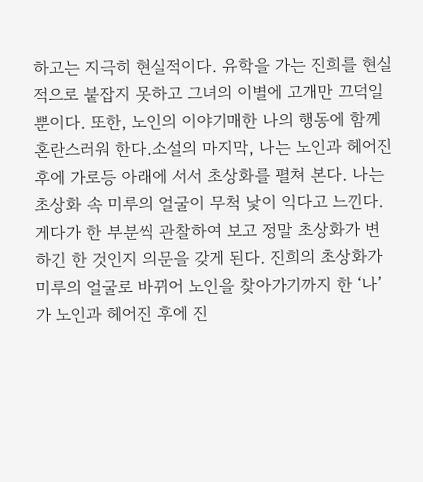하고는 지극히 현실적이다. 유학을 가는 진희를 현실적으로 붙잡지 못하고 그녀의 이별에 고개만 끄덕일 뿐이다. 또한, 노인의 이야기매한 나의 행동에 함께 혼란스러워 한다.소설의 마지막, 나는 노인과 헤어진 후에 가로등 아래에 서서 초상화를 펼쳐 본다. 나는 초상화 속 미루의 얼굴이 무척 낯이 익다고 느낀다. 게다가 한 부분씩 관찰하여 보고 정말 초상화가 변하긴 한 것인지 의문을 갖게 된다. 진희의 초상화가 미루의 얼굴로 바뀌어 노인을 찾아가기까지 한 ‘나’가 노인과 헤어진 후에 진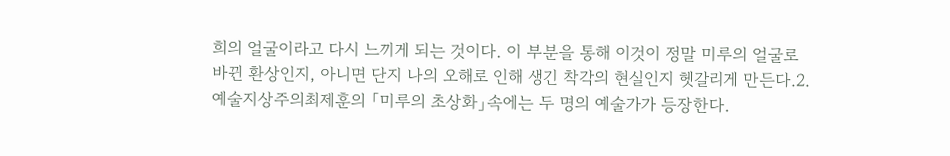희의 얼굴이라고 다시 느끼게 되는 것이다. 이 부분을 통해 이것이 정말 미루의 얼굴로 바뀐 환상인지, 아니면 단지 나의 오해로 인해 생긴 착각의 현실인지 헷갈리게 만든다.2. 예술지상주의최제훈의 「미루의 초상화」속에는 두 명의 예술가가 등장한다.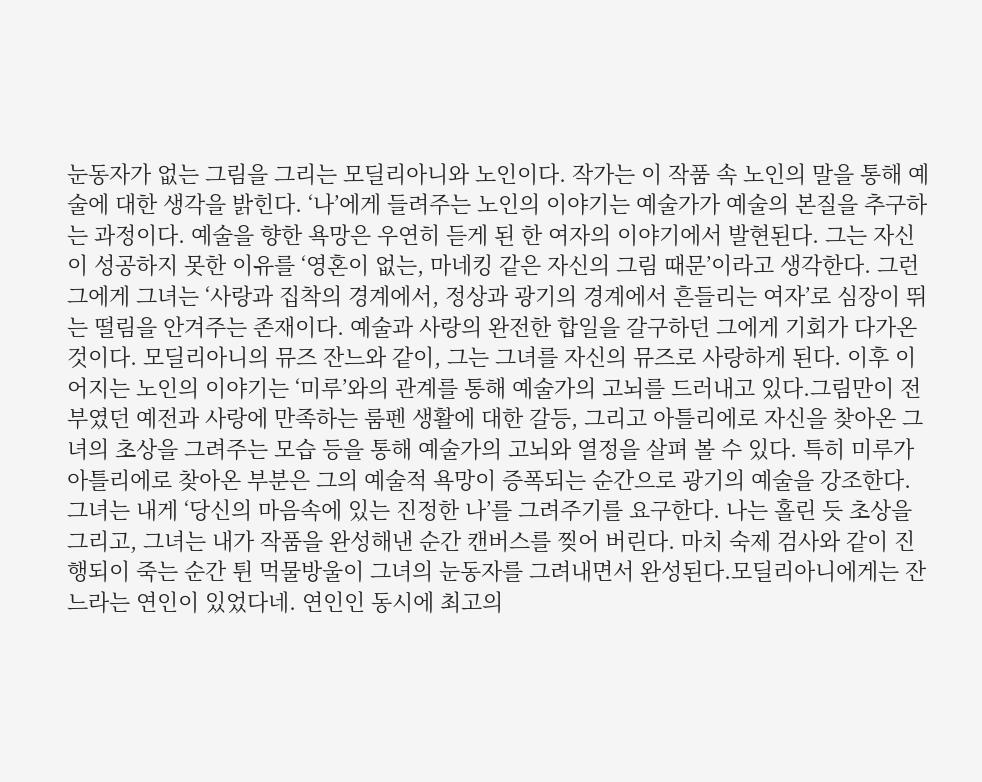눈동자가 없는 그림을 그리는 모딜리아니와 노인이다. 작가는 이 작품 속 노인의 말을 통해 예술에 대한 생각을 밝힌다. ‘나’에게 들려주는 노인의 이야기는 예술가가 예술의 본질을 추구하는 과정이다. 예술을 향한 욕망은 우연히 듣게 된 한 여자의 이야기에서 발현된다. 그는 자신이 성공하지 못한 이유를 ‘영혼이 없는, 마네킹 같은 자신의 그림 때문’이라고 생각한다. 그런 그에게 그녀는 ‘사랑과 집착의 경계에서, 정상과 광기의 경계에서 흔들리는 여자’로 심장이 뛰는 떨림을 안겨주는 존재이다. 예술과 사랑의 완전한 합일을 갈구하던 그에게 기회가 다가온 것이다. 모딜리아니의 뮤즈 잔느와 같이, 그는 그녀를 자신의 뮤즈로 사랑하게 된다. 이후 이어지는 노인의 이야기는 ‘미루’와의 관계를 통해 예술가의 고뇌를 드러내고 있다.그림만이 전부였던 예전과 사랑에 만족하는 룸펜 생활에 대한 갈등, 그리고 아틀리에로 자신을 찾아온 그녀의 초상을 그려주는 모습 등을 통해 예술가의 고뇌와 열정을 살펴 볼 수 있다. 특히 미루가 아틀리에로 찾아온 부분은 그의 예술적 욕망이 증폭되는 순간으로 광기의 예술을 강조한다. 그녀는 내게 ‘당신의 마음속에 있는 진정한 나’를 그려주기를 요구한다. 나는 홀린 듯 초상을 그리고, 그녀는 내가 작품을 완성해낸 순간 캔버스를 찢어 버린다. 마치 숙제 검사와 같이 진행되이 죽는 순간 튄 먹물방울이 그녀의 눈동자를 그려내면서 완성된다.모딜리아니에게는 잔느라는 연인이 있었다네. 연인인 동시에 최고의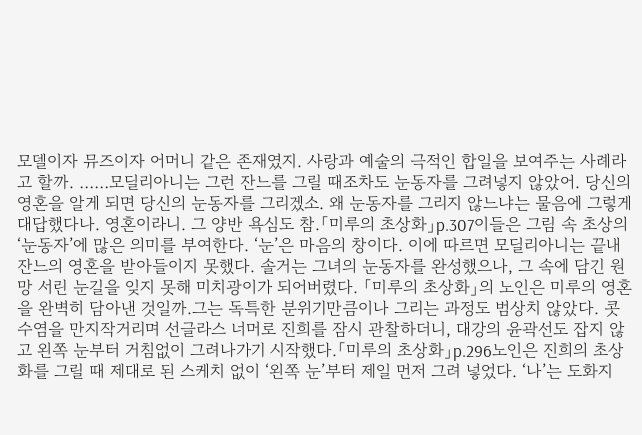모델이자 뮤즈이자 어머니 같은 존재였지. 사랑과 예술의 극적인 합일을 보여주는 사례라고 할까. ……모딜리아니는 그런 잔느를 그릴 때조차도 눈동자를 그려넣지 않았어. 당신의 영혼을 알게 되면 당신의 눈동자를 그리겠소. 왜 눈동자를 그리지 않느냐는 물음에 그렇게 대답했다나. 영혼이라니. 그 양반 욕심도 참.「미루의 초상화」p.307이들은 그림 속 초상의 ‘눈동자’에 많은 의미를 부여한다. ‘눈’은 마음의 창이다. 이에 따르면 모딜리아니는 끝내 잔느의 영혼을 받아들이지 못했다. 솔거는 그녀의 눈동자를 완성했으나, 그 속에 담긴 원망 서린 눈길을 잊지 못해 미치광이가 되어버렸다. 「미루의 초상화」의 노인은 미루의 영혼을 완벽히 담아낸 것일까.그는 독특한 분위기만큼이나 그리는 과정도 범상치 않았다. 콧수염을 만지작거리며 선글라스 너머로 진희를 잠시 관찰하더니, 대강의 윤곽선도 잡지 않고 왼쪽 눈부터 거침없이 그려나가기 시작했다.「미루의 초상화」p.296노인은 진희의 초상화를 그릴 때 제대로 된 스케치 없이 ‘왼쪽 눈’부터 제일 먼저 그려 넣었다. ‘나’는 도화지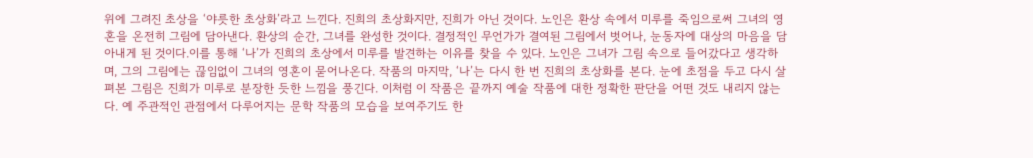위에 그려진 초상을 ‘야릇한 초상화’라고 느낀다. 진희의 초상화지만, 진희가 아닌 것이다. 노인은 환상 속에서 미루를 죽임으로써 그녀의 영혼을 온전히 그림에 담아낸다. 환상의 순간, 그녀를 완성한 것이다. 결정적인 무언가가 결여된 그림에서 벗어나, 눈동자에 대상의 마음을 담아내게 된 것이다.이를 통해 ‘나’가 진희의 초상에서 미루를 발견하는 이유를 찾을 수 있다. 노인은 그녀가 그림 속으로 들어갔다고 생각하며, 그의 그림에는 끊임없이 그녀의 영혼이 묻어나온다. 작품의 마지막, ‘나’는 다시 한 번 진희의 초상화를 본다. 눈에 초점을 두고 다시 살펴본 그림은 진희가 미루로 분장한 듯한 느낌을 풍긴다. 이처럼 이 작품은 끝까지 예술 작품에 대한 정확한 판단을 어떤 것도 내리지 않는다. 예 주관적인 관점에서 다루어지는 문학 작품의 모습을 보여주기도 한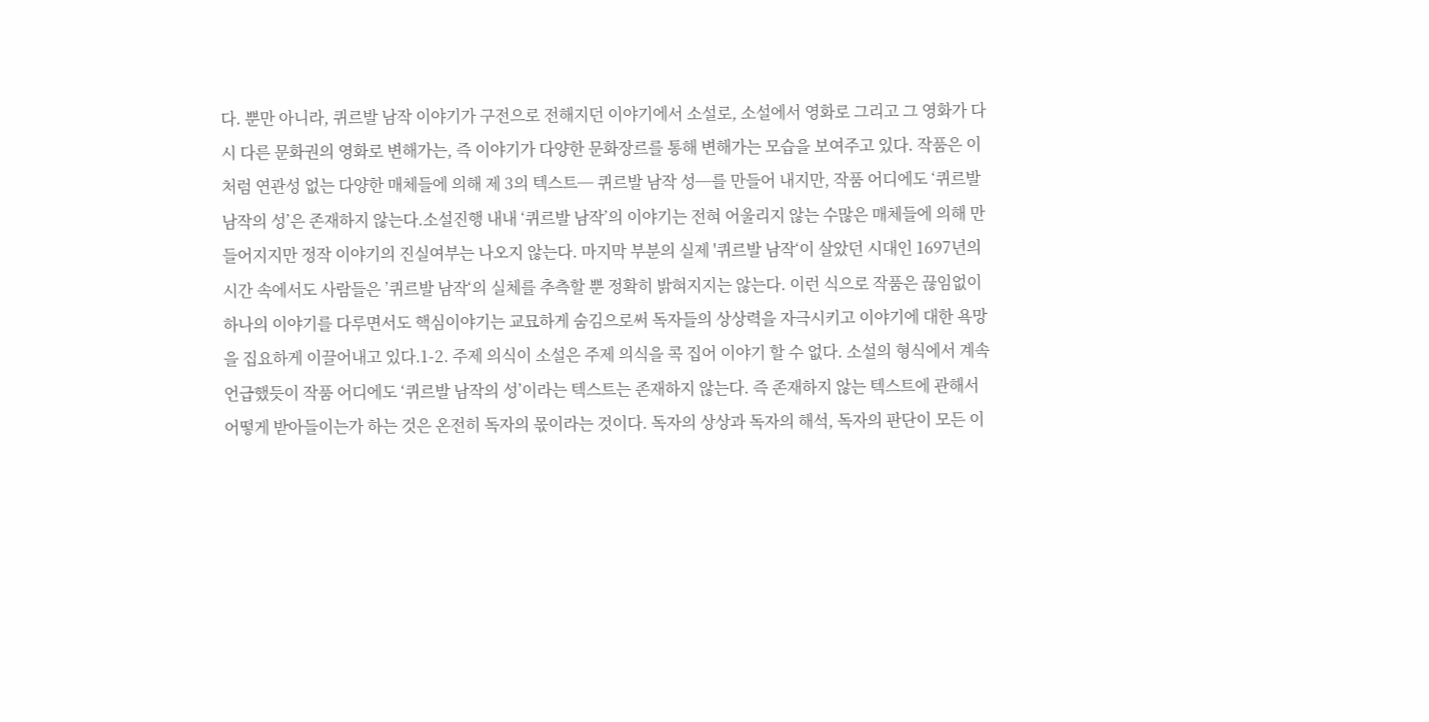다. 뿐만 아니라, 퀴르발 남작 이야기가 구전으로 전해지던 이야기에서 소설로, 소설에서 영화로 그리고 그 영화가 다시 다른 문화권의 영화로 변해가는, 즉 이야기가 다양한 문화장르를 통해 변해가는 모습을 보여주고 있다. 작품은 이처럼 연관성 없는 다양한 매체들에 의해 제 3의 텍스트─ 퀴르발 남작 성─를 만들어 내지만, 작품 어디에도 ‘퀴르발 남작의 성’은 존재하지 않는다.소설진행 내내 ‘퀴르발 남작’의 이야기는 전혀 어울리지 않는 수많은 매체들에 의해 만들어지지만 정작 이야기의 진실여부는 나오지 않는다. 마지막 부분의 실제 '퀴르발 남작‘이 살았던 시대인 1697년의 시간 속에서도 사람들은 ’퀴르발 남작‘의 실체를 추측할 뿐 정확히 밝혀지지는 않는다. 이런 식으로 작품은 끊임없이 하나의 이야기를 다루면서도 핵심이야기는 교묘하게 숨김으로써 독자들의 상상력을 자극시키고 이야기에 대한 욕망을 집요하게 이끌어내고 있다.1-2. 주제 의식이 소설은 주제 의식을 콕 집어 이야기 할 수 없다. 소설의 형식에서 계속 언급했듯이 작품 어디에도 ‘퀴르발 남작의 성’이라는 텍스트는 존재하지 않는다. 즉 존재하지 않는 텍스트에 관해서 어떻게 받아들이는가 하는 것은 온전히 독자의 몫이라는 것이다. 독자의 상상과 독자의 해석, 독자의 판단이 모든 이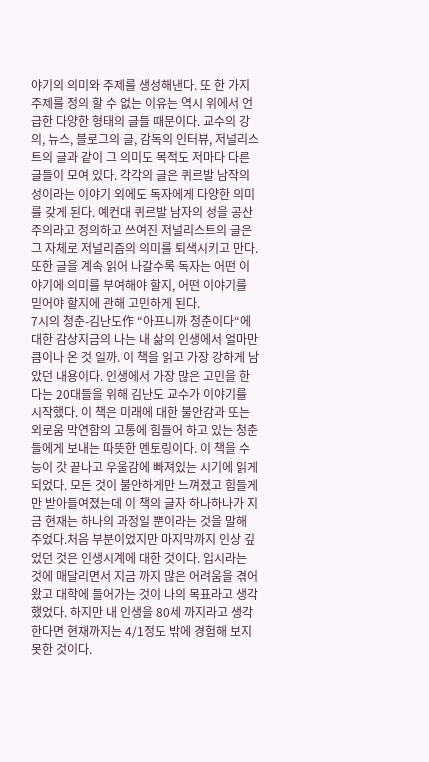야기의 의미와 주제를 생성해낸다. 또 한 가지 주제를 정의 할 수 없는 이유는 역시 위에서 언급한 다양한 형태의 글들 때문이다. 교수의 강의, 뉴스, 블로그의 글, 감독의 인터뷰, 저널리스트의 글과 같이 그 의미도 목적도 저마다 다른 글들이 모여 있다. 각각의 글은 퀴르발 남작의 성이라는 이야기 외에도 독자에게 다양한 의미를 갖게 된다. 예컨대 퀴르발 남자의 성을 공산주의라고 정의하고 쓰여진 저널리스트의 글은 그 자체로 저널리즘의 의미를 퇴색시키고 만다. 또한 글을 계속 읽어 나갈수록 독자는 어떤 이야기에 의미를 부여해야 할지, 어떤 이야기를 믿어야 할지에 관해 고민하게 된다.
7시의 청춘-김난도作 “아프니까 청춘이다“에 대한 감상지금의 나는 내 삶의 인생에서 얼마만큼이나 온 것 일까. 이 책을 읽고 가장 강하게 남았던 내용이다. 인생에서 가장 많은 고민을 한다는 20대들을 위해 김난도 교수가 이야기를 시작했다. 이 책은 미래에 대한 불안감과 또는 외로움 막연함의 고통에 힘들어 하고 있는 청춘들에게 보내는 따뜻한 멘토링이다. 이 책을 수능이 갓 끝나고 우울감에 빠져있는 시기에 읽게 되었다. 모든 것이 불안하게만 느껴졌고 힘들게만 받아들여졌는데 이 책의 글자 하나하나가 지금 현재는 하나의 과정일 뿐이라는 것을 말해 주었다.처음 부분이었지만 마지막까지 인상 깊었던 것은 인생시계에 대한 것이다. 입시라는 것에 매달리면서 지금 까지 많은 어려움을 겪어 왔고 대학에 들어가는 것이 나의 목표라고 생각했었다. 하지만 내 인생을 80세 까지라고 생각한다면 현재까지는 4/1정도 밖에 경험해 보지 못한 것이다.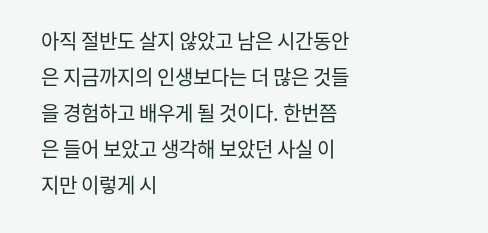아직 절반도 살지 않았고 남은 시간동안은 지금까지의 인생보다는 더 많은 것들을 경험하고 배우게 될 것이다. 한번쯤은 들어 보았고 생각해 보았던 사실 이지만 이렇게 시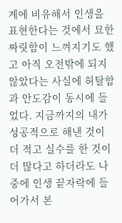계에 비유해서 인생을 표현한다는 것에서 묘한 짜릿함이 느껴지기도 했고 아직 오전밖에 되지 않았다는 사실에 허탈함과 안도감이 동시에 들었다. 지금까지의 내가 성공적으로 해낸 것이 더 적고 실수를 한 것이 더 많다고 하더라도 나중에 인생 끝자락에 들어가서 본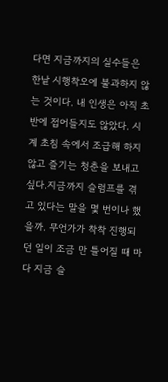다면 지금까지의 실수들은 한낱 시행착오에 불과하지 않는 것이다. 내 인생은 아직 초반에 접어들지도 않았다. 시계 초침 속에서 조급해 하지 않고 즐기는 청춘을 보내고 싶다.지금까지 슬럼프를 겪고 있다는 말을 몇 번이나 했을까. 무언가가 착착 진행되던 일이 조금 만 틀어질 때 마다 지금 슬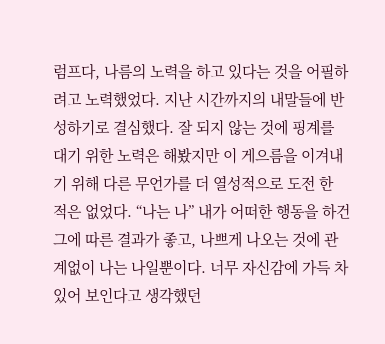럼프다, 나름의 노력을 하고 있다는 것을 어필하려고 노력했었다. 지난 시간까지의 내말들에 반성하기로 결심했다. 잘 되지 않는 것에 핑계를 대기 위한 노력은 해봤지만 이 게으름을 이겨내기 위해 다른 무언가를 더 열성적으로 도전 한 적은 없었다. “나는 나” 내가 어떠한 행동을 하건 그에 따른 결과가 좋고, 나쁘게 나오는 것에 관계없이 나는 나일뿐이다. 너무 자신감에 가득 차 있어 보인다고 생각했던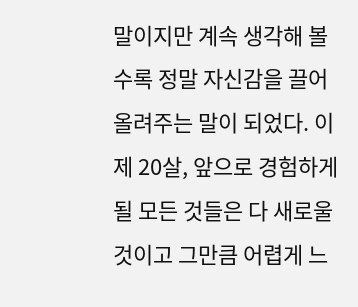말이지만 계속 생각해 볼수록 정말 자신감을 끌어 올려주는 말이 되었다. 이제 20살, 앞으로 경험하게 될 모든 것들은 다 새로울 것이고 그만큼 어렵게 느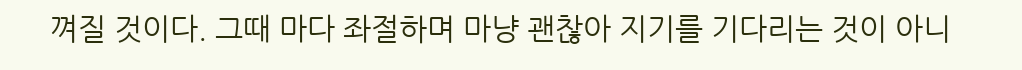껴질 것이다. 그때 마다 좌절하며 마냥 괜찮아 지기를 기다리는 것이 아니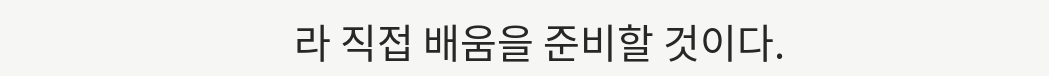라 직접 배움을 준비할 것이다.